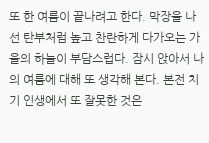또 한 여름이 끝나려고 한다. 막장을 나선 탄부처럼 높고 찬란하게 다가오는 가을의 하늘이 부담스럽다. 잠시 앉아서 나의 여름에 대해 또 생각해 본다. 본전 치기 인생에서 또 잘못한 것은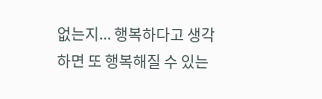없는지... 행복하다고 생각하면 또 행복해질 수 있는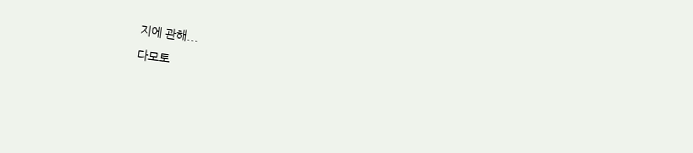지에 관해...
다모토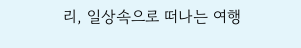리, 일상속으로 떠나는 여행